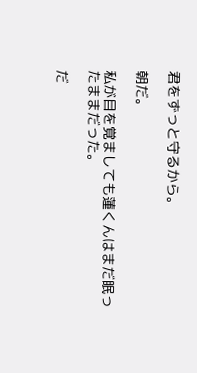君をずっと守るから。

朝だ。

私が目を覚ましても蓮くんはまだ眠ったままだった。

だ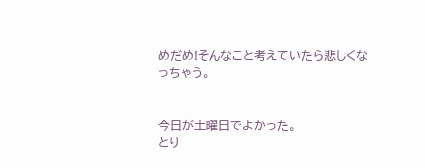めだめ!そんなこと考えていたら悲しくなっちゃう。


今日が土曜日でよかった。
とり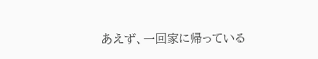あえず、一回家に帰っている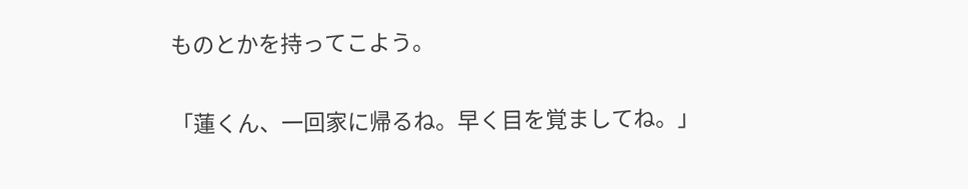ものとかを持ってこよう。

「蓮くん、一回家に帰るね。早く目を覚ましてね。」